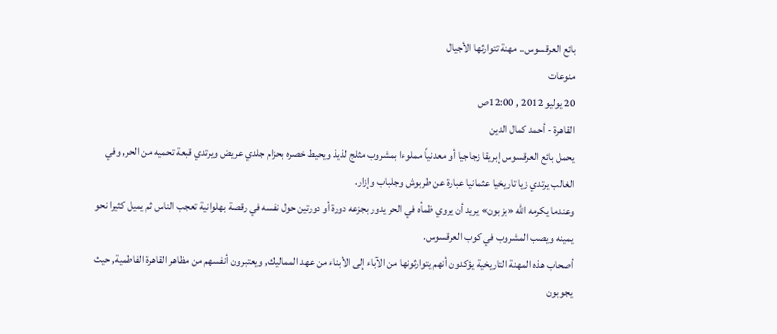بائع العرقسوس.. مهنة تتوارثها الأجيال
منوعات
20 يوليو 2012 , 12:00ص
القاهرة - أحمد كمال الدين
يحمل بائع العرقسوس إبريقا زجاجيا أو معدنياً مملوءا بمشروب مثلج لذيذ ويحيط خصره بحزام جلدي عريض ويرتدي قبعة تحميه من الحر, وفي الغالب يرتدي زيا تاريخيا عثمانيا عبارة عن طربوش وجلباب وإزار.
وعندما يكرمه الله «بزبون» يريد أن يروي ظمأه في الحر يدور بجزعه دورة أو دورتين حول نفسه في رقصة بهلوانية تعجب الناس ثم يميل كثيرا نحو يمينه ويصب المشروب في كوب العرقسوس.
أصحاب هذه المهنة التاريخية يؤكدون أنهم يتوارثونها من الآباء إلى الأبناء من عهد المماليك, ويعتبرون أنفسهم من مظاهر القاهرة الفاطمية, حيث يجوبون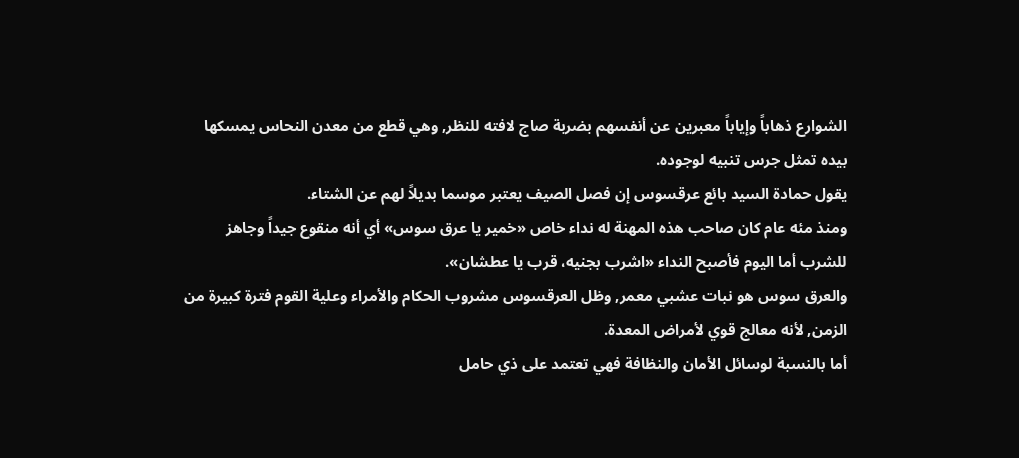الشوارع ذهاباً وإياباً معبرين عن أنفسهم بضربة صاج لافته للنظر, وهي قطع من معدن النحاس يمسكها بيده تمثل جرس تنبيه لوجوده.
يقول حمادة السيد بائع عرقسوس إن فصل الصيف يعتبر موسما بديلاً لهم عن الشتاء.
ومنذ مئه عام كان صاحب هذه المهنة له نداء خاص «خمير يا عرق سوس» أي أنه منقوع جيداً وجاهز للشرب أما اليوم فأصبح النداء «اشرب بجنيه، قرب يا عطشان».
والعرق سوس هو نبات عشبي معمر, وظل العرقسوس مشروب الحكام والأمراء وعلية القوم فترة كبيرة من الزمن, لأنه معالج قوي لأمراض المعدة.
أما بالنسبة لوسائل الأمان والنظافة فهي تعتمد على ذي حامل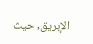الإبريق, حيث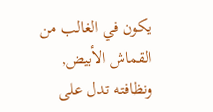يكون في الغالب من القماش الأبيض, ونظافته تدل على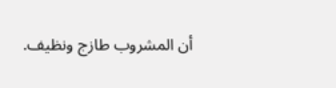أن المشروب طازج ونظيف.